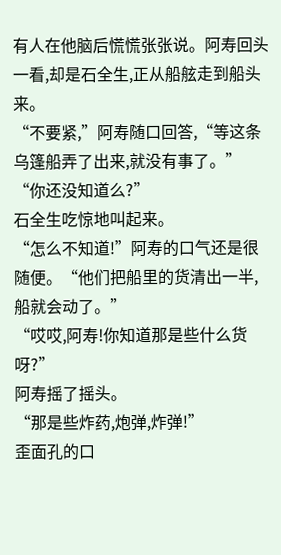有人在他脑后慌慌张张说。阿寿回头一看,却是石全生,正从船舷走到船头来。
“不要紧,”阿寿随口回答,“等这条乌篷船弄了出来,就没有事了。”
“你还没知道么?”
石全生吃惊地叫起来。
“怎么不知道!”阿寿的口气还是很随便。“他们把船里的货清出一半,船就会动了。”
“哎哎,阿寿!你知道那是些什么货呀?”
阿寿摇了摇头。
“那是些炸药,炮弹,炸弹!”
歪面孔的口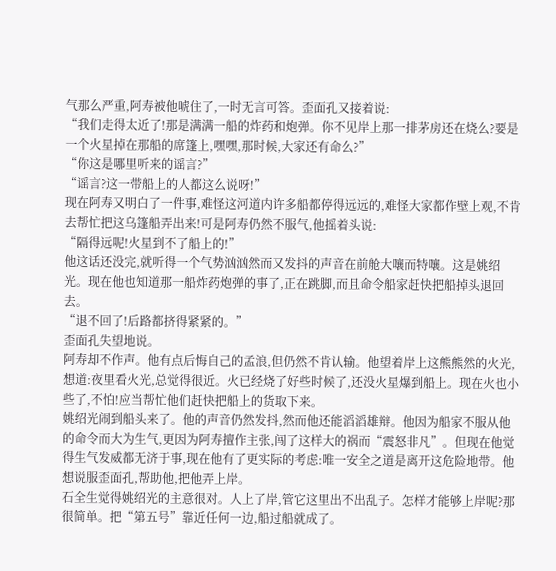气那么严重,阿寿被他唬住了,一时无言可答。歪面孔又接着说:
“我们走得太近了!那是满满一船的炸药和炮弹。你不见岸上那一排茅房还在烧么?要是一个火星掉在那船的席篷上,嘿嘿,那时候,大家还有命么?”
“你这是哪里听来的谣言?”
“谣言?这一带船上的人都这么说呀!”
现在阿寿又明白了一件事,难怪这河道内许多船都停得远远的,难怪大家都作壁上观,不肯去帮忙把这乌篷船弄出来!可是阿寿仍然不服气,他摇着头说:
“隔得远呢!火星到不了船上的!”
他这话还没完,就听得一个气势汹汹然而又发抖的声音在前舱大嚷而特嚷。这是姚绍光。现在他也知道那一船炸药炮弹的事了,正在跳脚,而且命令船家赶快把船掉头退回去。
“退不回了!后路都挤得紧紧的。”
歪面孔失望地说。
阿寿却不作声。他有点后悔自己的孟浪,但仍然不肯认输。他望着岸上这熊熊然的火光,想道:夜里看火光,总觉得很近。火已经烧了好些时候了,还没火星爆到船上。现在火也小些了,不怕!应当帮忙他们赶快把船上的货取下来。
姚绍光闹到船头来了。他的声音仍然发抖,然而他还能滔滔雄辩。他因为船家不服从他的命令而大为生气,更因为阿寿擅作主张,闯了这样大的祸而“震怒非凡”。但现在他觉得生气发威都无济于事,现在他有了更实际的考虑:唯一安全之道是离开这危险地带。他想说服歪面孔,帮助他,把他弄上岸。
石全生觉得姚绍光的主意很对。人上了岸,管它这里出不出乱子。怎样才能够上岸呢?那很简单。把“第五号”靠近任何一边,船过船就成了。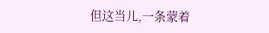但这当儿,一条蒙着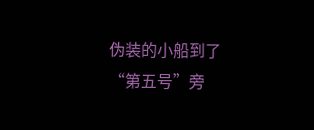伪装的小船到了“第五号”旁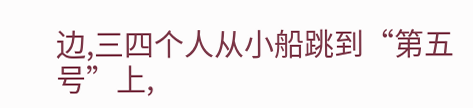边,三四个人从小船跳到“第五号”上,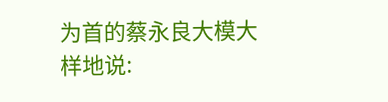为首的蔡永良大模大样地说: